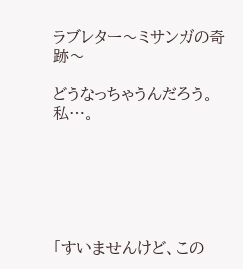ラブレター〜ミサンガの奇跡〜

どうなっちゃうんだろう。私…。






「すいませんけど、この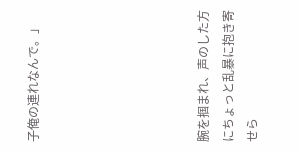子俺の連れなんで。」






腕を掴まれ、声のした方にちょっと乱暴に抱き寄せら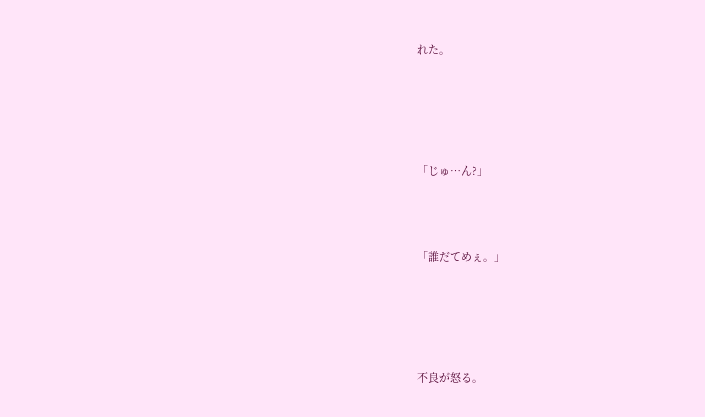れた。






「じゅ…ん?」




「誰だてめぇ。」






不良が怒る。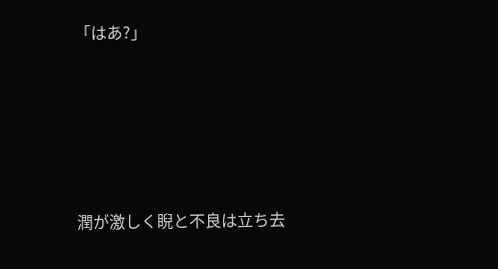「はあ?」






潤が激しく睨と不良は立ち去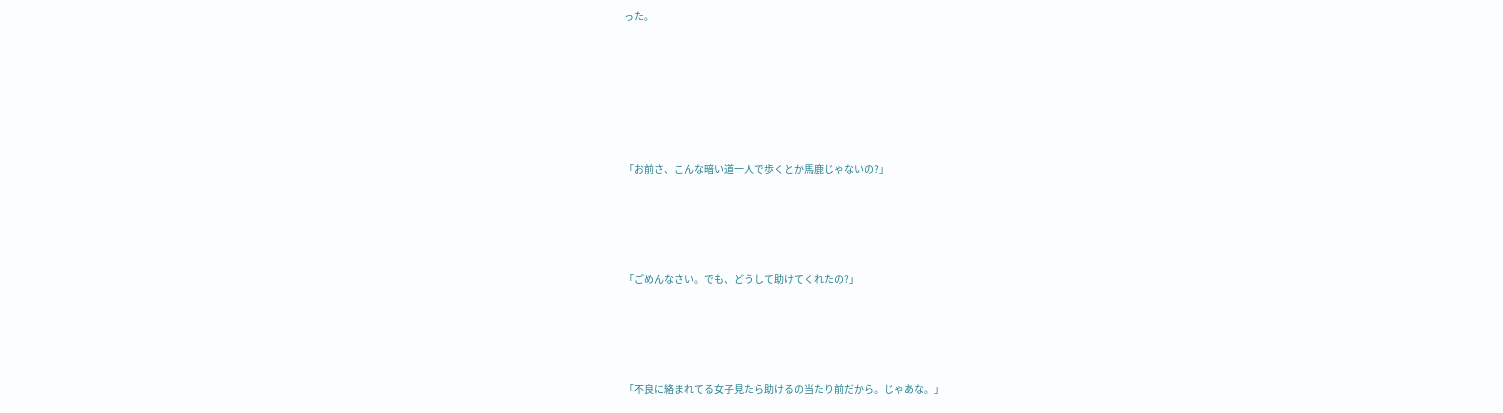った。






「お前さ、こんな暗い道一人で歩くとか馬鹿じゃないの?」




「ごめんなさい。でも、どうして助けてくれたの?」




「不良に絡まれてる女子見たら助けるの当たり前だから。じゃあな。」